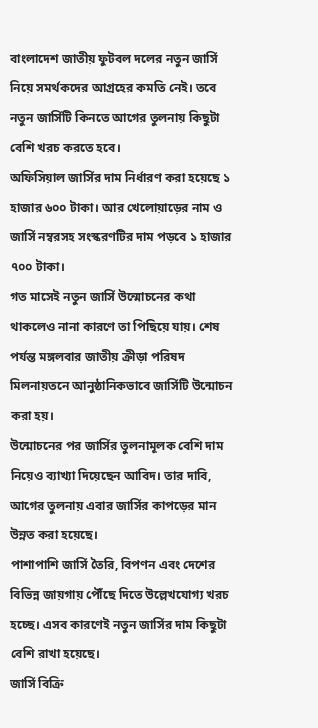বাংলাদেশ জাতীয় ফুটবল দলের নতুন জার্সি নিয়ে সমর্থকদের আগ্রহের কমতি নেই। তবে নতুন জার্সিটি কিনতে আগের তুলনায় কিছুটা বেশি খরচ করতে হবে।
অফিসিয়াল জার্সির দাম নির্ধারণ করা হয়েছে ১ হাজার ৬০০ টাকা। আর খেলোয়াড়ের নাম ও জার্সি নম্বরসহ সংস্করণটির দাম পড়বে ১ হাজার ৭০০ টাকা।
গত মাসেই নতুন জার্সি উন্মোচনের কথা থাকলেও নানা কারণে তা পিছিয়ে যায়। শেষ পর্যন্ত মঙ্গলবার জাতীয় ক্রীড়া পরিষদ মিলনায়তনে আনুষ্ঠানিকভাবে জার্সিটি উন্মোচন করা হয়।
উন্মোচনের পর জার্সির তুলনামূলক বেশি দাম নিয়েও ব্যাখ্যা দিয়েছেন আবিদ। তার দাবি, আগের তুলনায় এবার জার্সির কাপড়ের মান উন্নত করা হয়েছে।
পাশাপাশি জার্সি তৈরি, বিপণন এবং দেশের বিভিন্ন জায়গায় পৌঁছে দিতে উল্লেখযোগ্য খরচ হচ্ছে। এসব কারণেই নতুন জার্সির দাম কিছুটা বেশি রাখা হয়েছে।
জার্সি বিক্রি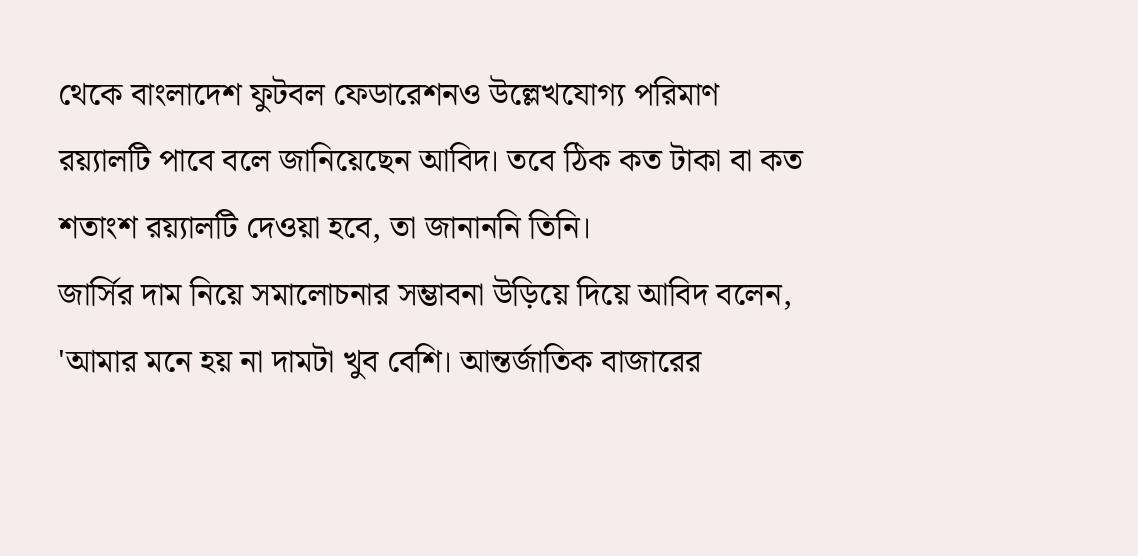থেকে বাংলাদেশ ফুটবল ফেডারেশনও উল্লেখযোগ্য পরিমাণ রয়্যালটি পাবে বলে জানিয়েছেন আবিদ। তবে ঠিক কত টাকা বা কত শতাংশ রয়্যালটি দেওয়া হবে, তা জানাননি তিনি।
জার্সির দাম নিয়ে সমালোচনার সম্ভাবনা উড়িয়ে দিয়ে আবিদ বলেন, 'আমার মনে হয় না দামটা খুব বেশি। আন্তর্জাতিক বাজারের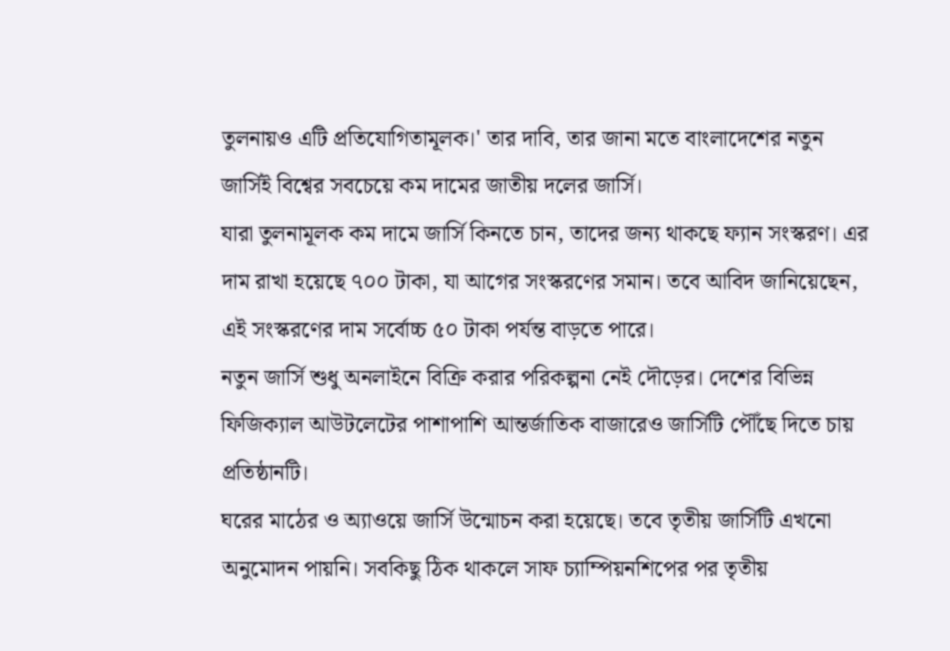তুলনায়ও এটি প্রতিযোগিতামূলক।' তার দাবি, তার জানা মতে বাংলাদেশের নতুন জার্সিই বিশ্বের সবচেয়ে কম দামের জাতীয় দলের জার্সি।
যারা তুলনামূলক কম দামে জার্সি কিনতে চান, তাদের জন্য থাকছে ফ্যান সংস্করণ। এর দাম রাখা হয়েছে ৭০০ টাকা, যা আগের সংস্করণের সমান। তবে আবিদ জানিয়েছেন, এই সংস্করণের দাম সর্বোচ্চ ৫০ টাকা পর্যন্ত বাড়তে পারে।
নতুন জার্সি শুধু অনলাইনে বিক্রি করার পরিকল্পনা নেই দৌড়ের। দেশের বিভিন্ন ফিজিক্যাল আউটলেটের পাশাপাশি আন্তর্জাতিক বাজারেও জার্সিটি পৌঁছে দিতে চায় প্রতিষ্ঠানটি।
ঘরের মাঠের ও অ্যাওয়ে জার্সি উন্মোচন করা হয়েছে। তবে তৃতীয় জার্সিটি এখনো অনুমোদন পায়নি। সবকিছু ঠিক থাকলে সাফ চ্যাম্পিয়নশিপের পর তৃতীয়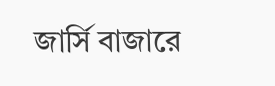জার্সি বাজারে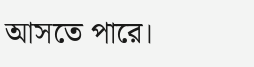আসতে পারে।